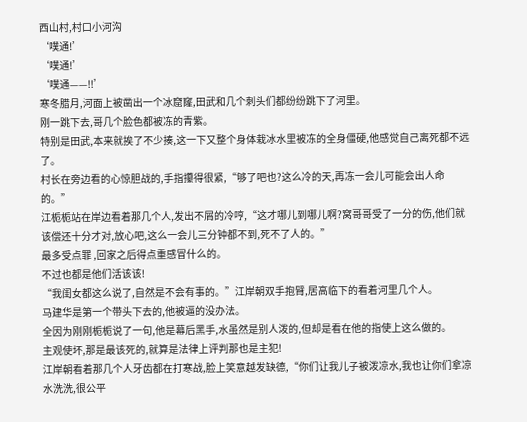西山村,村口小河沟
‘噗通!’
‘噗通!’
‘噗通——!!’
寒冬腊月,河面上被凿出一个冰窟窿,田武和几个刺头们都纷纷跳下了河里。
刚一跳下去,哥几个脸色都被冻的青紫。
特别是田武,本来就挨了不少揍,这一下又整个身体栽冰水里被冻的全身僵硬,他感觉自己离死都不远了。
村长在旁边看的心惊胆战的,手指攥得很紧,“够了吧也?这么冷的天,再冻一会儿可能会出人命的。”
江栀栀站在岸边看着那几个人,发出不屑的冷哼,“这才哪儿到哪儿啊?窝哥哥受了一分的伤,他们就该偿还十分才对,放心吧,这么一会儿三分钟都不到,死不了人的。”
最多受点罪 ,回家之后得点重感冒什么的。
不过也都是他们活该该!
“我闺女都这么说了,自然是不会有事的。”江岸朝双手抱臂,居高临下的看着河里几个人。
马建华是第一个带头下去的,他被逼的没办法。
全因为刚刚栀栀说了一句,他是幕后黑手,水虽然是别人泼的,但却是看在他的指使上这么做的。
主观使坏,那是最该死的,就算是法律上评判那也是主犯!
江岸朝看着那几个人牙齿都在打寒战,脸上笑意越发缺德,“你们让我儿子被泼凉水,我也让你们拿凉水洗洗,很公平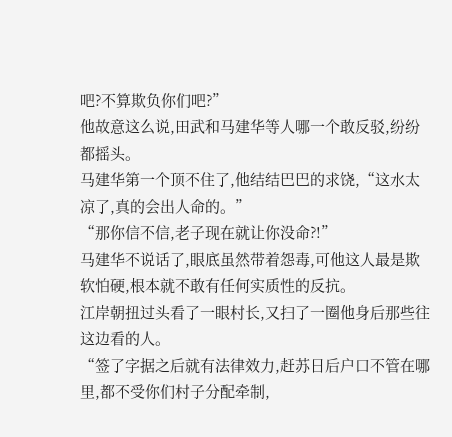吧?不算欺负你们吧?”
他故意这么说,田武和马建华等人哪一个敢反驳,纷纷都摇头。
马建华第一个顶不住了,他结结巴巴的求饶,“这水太凉了,真的会出人命的。”
“那你信不信,老子现在就让你没命?!”
马建华不说话了,眼底虽然带着怨毒,可他这人最是欺软怕硬,根本就不敢有任何实质性的反抗。
江岸朝扭过头看了一眼村长,又扫了一圈他身后那些往这边看的人。
“签了字据之后就有法律效力,赶苏日后户口不管在哪里,都不受你们村子分配牵制,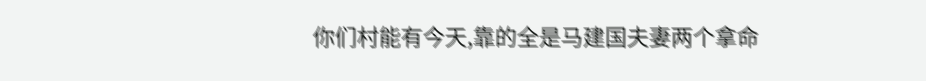你们村能有今天,靠的全是马建国夫妻两个拿命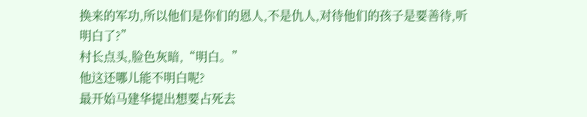换来的军功,所以他们是你们的恩人,不是仇人,对待他们的孩子是要善待,听明白了?”
村长点头,脸色灰暗,“明白。”
他这还哪儿能不明白呢?
最开始马建华提出想要占死去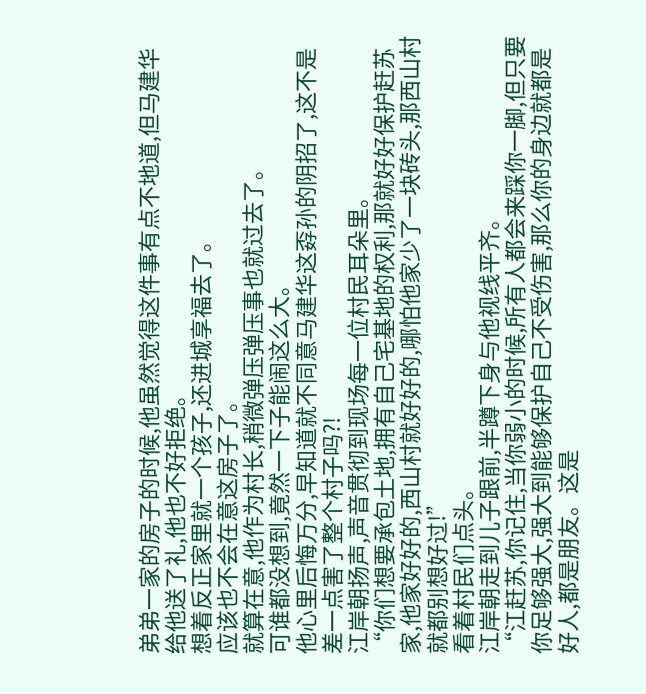弟弟一家的房子的时候,他虽然觉得这件事有点不地道,但马建华给他送了礼,他也不好拒绝。
想着反正家里就一个孩子,还进城享福去了。
应该也不会在意这房子了。
就算在意,他作为村长,稍微弹压弹压事也就过去了。
可谁都没想到,竟然一下子能闹这么大。
他心里后悔万分,早知道就不同意马建华这孬孙的阴招了,这不是差一点害了整个村子吗?!
江岸朝扬声,声音贯彻到现场每一位村民耳朵里。
“你们想要承包土地,拥有自己宅基地的权利,那就好好保护赶苏家,他家好好的,西山村就好好的,哪怕他家少了一块砖头,那西山村就都别想好过!”
看着村民们点头。
江岸朝走到儿子跟前,半蹲下身与他视线平齐。
“江赶苏,你记住,当你弱小的时候,所有人都会来踩你一脚,但只要你足够强大,强大到能够保护自己不受伤害,那么你的身边就都是好人,都是朋友。这是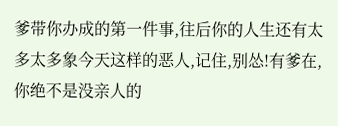爹带你办成的第一件事,往后你的人生还有太多太多象今天这样的恶人,记住,别怂!有爹在,你绝不是没亲人的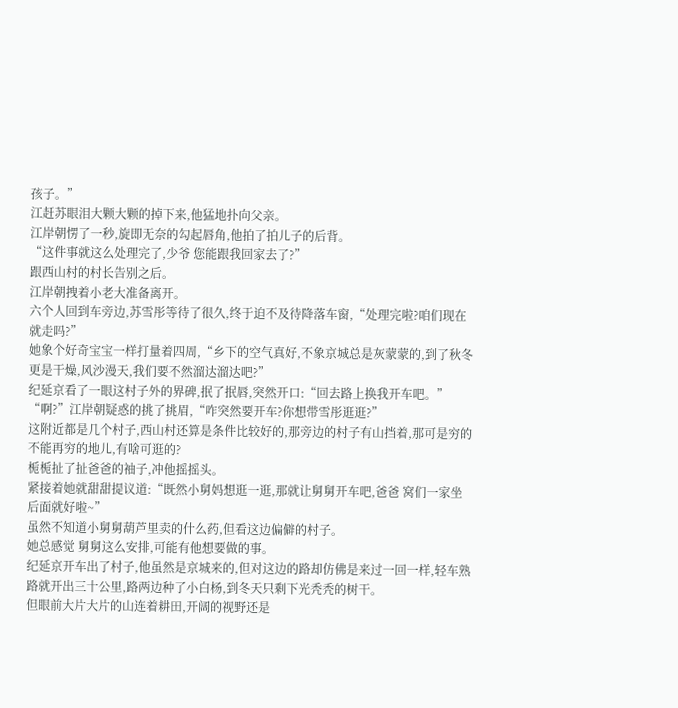孩子。”
江赶苏眼泪大颗大颗的掉下来,他猛地扑向父亲。
江岸朝愣了一秒,旋即无奈的勾起唇角,他拍了拍儿子的后背。
“这件事就这么处理完了,少爷 您能跟我回家去了?”
跟西山村的村长告别之后。
江岸朝拽着小老大准备离开。
六个人回到车旁边,苏雪彤等待了很久,终于迫不及待降落车窗,“处理完啦?咱们现在就走吗?”
她象个好奇宝宝一样打量着四周,“乡下的空气真好,不象京城总是灰蒙蒙的,到了秋冬更是干燥,风沙漫天,我们要不然溜达溜达吧?”
纪延京看了一眼这村子外的界碑,抿了抿唇,突然开口:“回去路上换我开车吧。”
“啊?”江岸朝疑惑的挑了挑眉,“咋突然要开车?你想带雪彤逛逛?”
这附近都是几个村子,西山村还算是条件比较好的,那旁边的村子有山挡着,那可是穷的不能再穷的地儿,有啥可逛的?
栀栀扯了扯爸爸的袖子,冲他摇摇头。
紧接着她就甜甜提议道:“既然小舅妈想逛一逛,那就让舅舅开车吧,爸爸 窝们一家坐后面就好啦~”
虽然不知道小舅舅葫芦里卖的什么药,但看这边偏僻的村子。
她总感觉 舅舅这么安排,可能有他想要做的事。
纪延京开车出了村子,他虽然是京城来的,但对这边的路却仿佛是来过一回一样,轻车熟路就开出三十公里,路两边种了小白杨,到冬天只剩下光秃秃的树干。
但眼前大片大片的山连着耕田,开阔的视野还是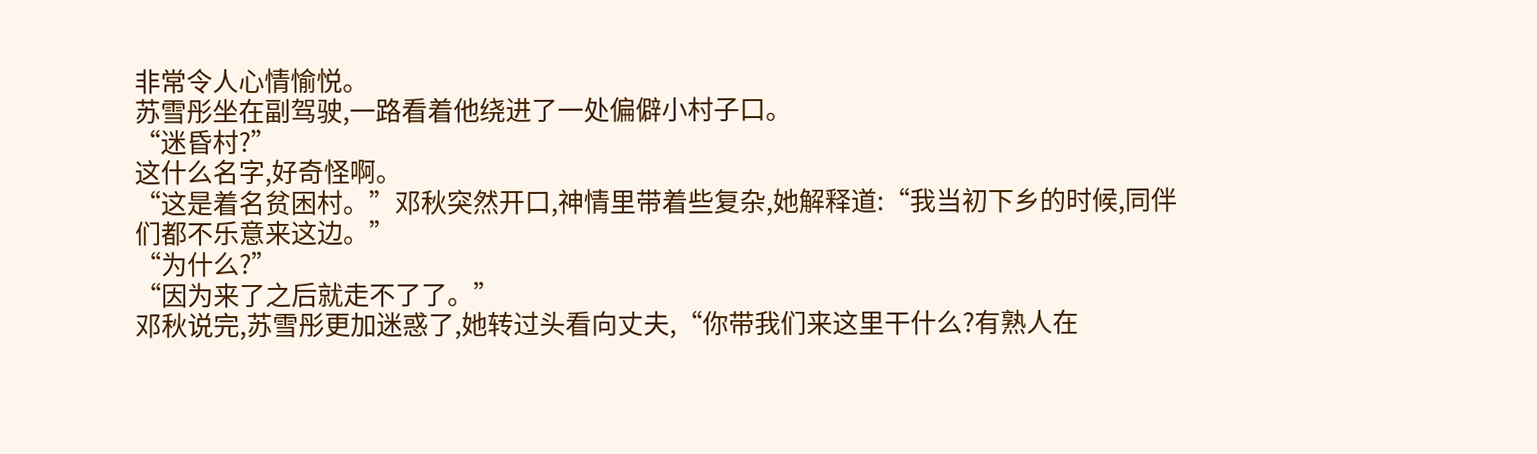非常令人心情愉悦。
苏雪彤坐在副驾驶,一路看着他绕进了一处偏僻小村子口。
“迷昏村?”
这什么名字,好奇怪啊。
“这是着名贫困村。”邓秋突然开口,神情里带着些复杂,她解释道:“我当初下乡的时候,同伴们都不乐意来这边。”
“为什么?”
“因为来了之后就走不了了。”
邓秋说完,苏雪彤更加迷惑了,她转过头看向丈夫,“你带我们来这里干什么?有熟人在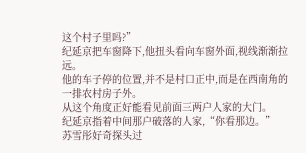这个村子里吗?”
纪延京把车窗降下,他扭头看向车窗外面,视线渐渐拉远。
他的车子停的位置,并不是村口正中,而是在西南角的一排农村房子外。
从这个角度正好能看见前面三两户人家的大门。
纪延京指着中间那户破落的人家,“你看那边。”
苏雪彤好奇探头过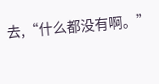去,“什么都没有啊。”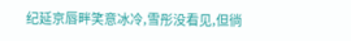纪延京唇畔笑意冰冷,雪彤没看见,但徜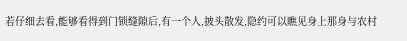若仔细去看,能够看得到门锁缝隙后,有一个人,披头散发,隐约可以瞧见身上那身与农村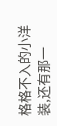格格不入的小洋装,还有那一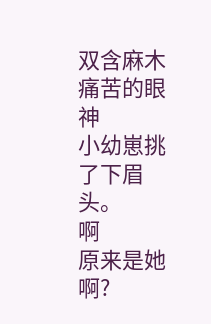双含麻木痛苦的眼神
小幼崽挑了下眉头。
啊
原来是她啊?